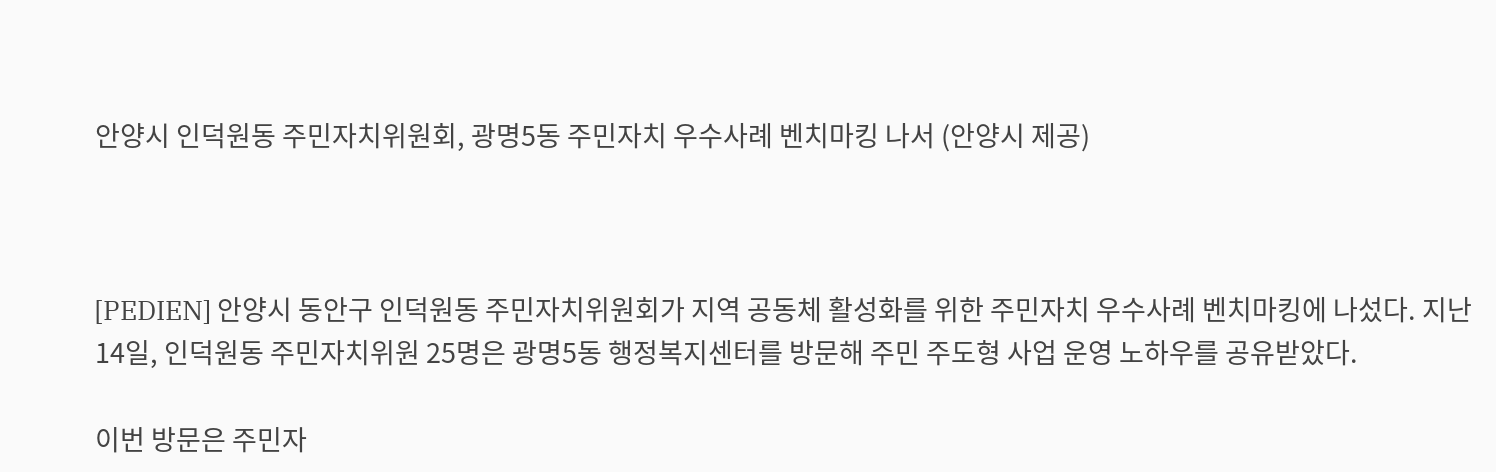안양시 인덕원동 주민자치위원회, 광명5동 주민자치 우수사례 벤치마킹 나서 (안양시 제공)



[PEDIEN] 안양시 동안구 인덕원동 주민자치위원회가 지역 공동체 활성화를 위한 주민자치 우수사례 벤치마킹에 나섰다. 지난 14일, 인덕원동 주민자치위원 25명은 광명5동 행정복지센터를 방문해 주민 주도형 사업 운영 노하우를 공유받았다.

이번 방문은 주민자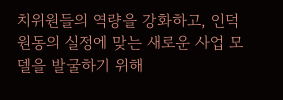치위원들의 역량을 강화하고, 인덕원동의 실정에 맞는 새로운 사업 모델을 발굴하기 위해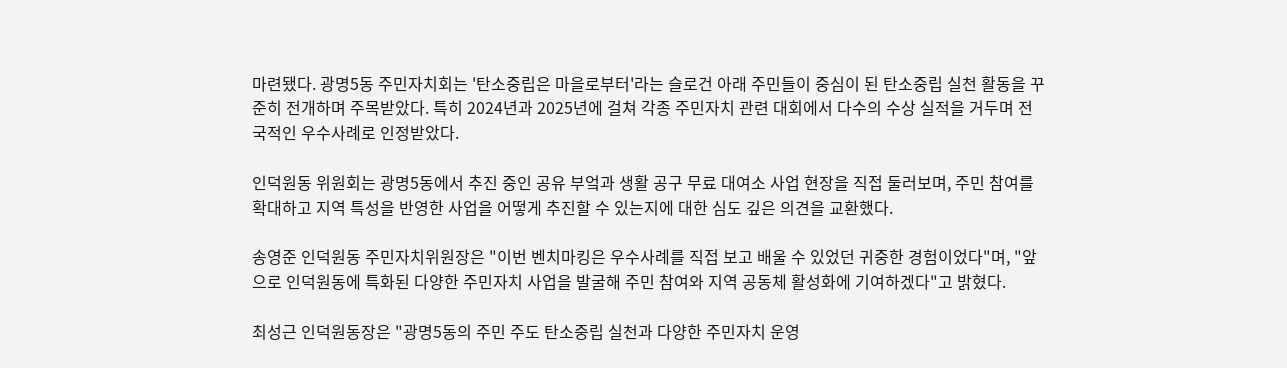마련됐다. 광명5동 주민자치회는 '탄소중립은 마을로부터'라는 슬로건 아래 주민들이 중심이 된 탄소중립 실천 활동을 꾸준히 전개하며 주목받았다. 특히 2024년과 2025년에 걸쳐 각종 주민자치 관련 대회에서 다수의 수상 실적을 거두며 전국적인 우수사례로 인정받았다.

인덕원동 위원회는 광명5동에서 추진 중인 공유 부엌과 생활 공구 무료 대여소 사업 현장을 직접 둘러보며, 주민 참여를 확대하고 지역 특성을 반영한 사업을 어떻게 추진할 수 있는지에 대한 심도 깊은 의견을 교환했다.

송영준 인덕원동 주민자치위원장은 "이번 벤치마킹은 우수사례를 직접 보고 배울 수 있었던 귀중한 경험이었다"며, "앞으로 인덕원동에 특화된 다양한 주민자치 사업을 발굴해 주민 참여와 지역 공동체 활성화에 기여하겠다"고 밝혔다.

최성근 인덕원동장은 "광명5동의 주민 주도 탄소중립 실천과 다양한 주민자치 운영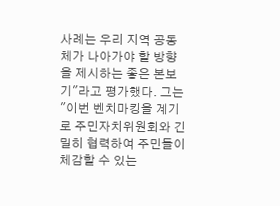사례는 우리 지역 공동체가 나아가야 할 방향을 제시하는 좋은 본보기"라고 평가했다. 그는 "이번 벤치마킹을 계기로 주민자치위원회와 긴밀히 협력하여 주민들이 체감할 수 있는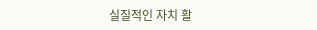실질적인 자치 활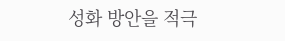성화 방안을 적극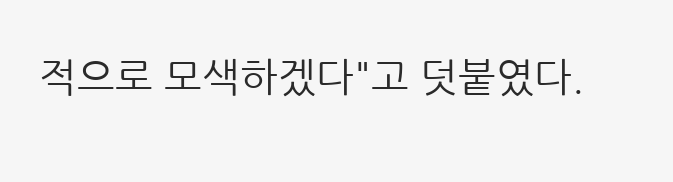적으로 모색하겠다"고 덧붙였다.